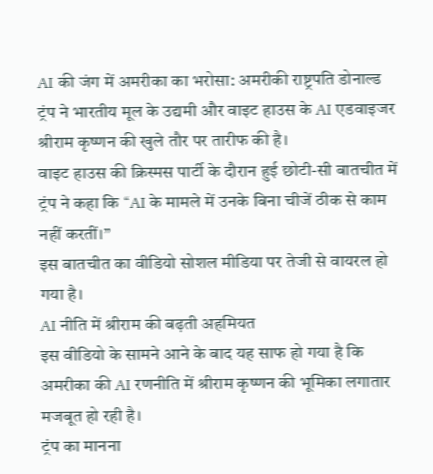AI की जंग में अमरीका का भरोसा: अमरीकी राष्ट्रपति डोनाल्ड ट्रंप ने भारतीय मूल के उद्यमी और वाइट हाउस के AI एडवाइजर श्रीराम कृष्णन की खुले तौर पर तारीफ की है।
वाइट हाउस की क्रिस्मस पार्टी के दौरान हुई छोटी-सी बातचीत में ट्रंप ने कहा कि “AI के मामले में उनके बिना चीजें ठीक से काम नहीं करतीं।”
इस बातचीत का वीडियो सोशल मीडिया पर तेजी से वायरल हो गया है।
AI नीति में श्रीराम की बढ़ती अहमियत
इस वीडियो के सामने आने के बाद यह साफ हो गया है कि अमरीका की AI रणनीति में श्रीराम कृष्णन की भूमिका लगातार मजबूत हो रही है।
ट्रंप का मानना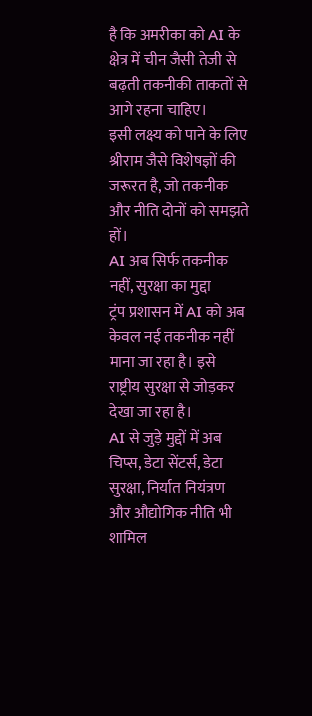है कि अमरीका को AI के क्षेत्र में चीन जैसी तेजी से बढ़ती तकनीकी ताकतों से आगे रहना चाहिए।
इसी लक्ष्य को पाने के लिए श्रीराम जैसे विशेषज्ञों की जरूरत है, जो तकनीक और नीति दोनों को समझते हों।
AI अब सिर्फ तकनीक नहीं, सुरक्षा का मुद्दा
ट्रंप प्रशासन में AI को अब केवल नई तकनीक नहीं माना जा रहा है। इसे राष्ट्रीय सुरक्षा से जोड़कर देखा जा रहा है।
AI से जुड़े मुद्दों में अब चिप्स, डेटा सेंटर्स, डेटा सुरक्षा, निर्यात नियंत्रण और औद्योगिक नीति भी शामिल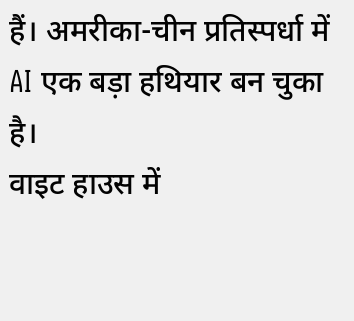हैं। अमरीका-चीन प्रतिस्पर्धा में AI एक बड़ा हथियार बन चुका है।
वाइट हाउस में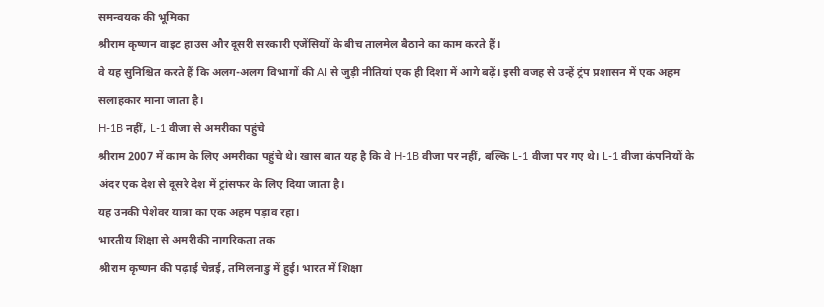समन्वयक की भूमिका
श्रीराम कृष्णन वाइट हाउस और दूसरी सरकारी एजेंसियों के बीच तालमेल बैठाने का काम करते हैं।
वे यह सुनिश्चित करते हैं कि अलग-अलग विभागों की AI से जुड़ी नीतियां एक ही दिशा में आगे बढ़ें। इसी वजह से उन्हें ट्रंप प्रशासन में एक अहम सलाहकार माना जाता है।
H-1B नहीं, L-1 वीजा से अमरीका पहुंचे
श्रीराम 2007 में काम के लिए अमरीका पहुंचे थे। खास बात यह है कि वे H-1B वीजा पर नहीं, बल्कि L-1 वीजा पर गए थे। L-1 वीजा कंपनियों के अंदर एक देश से दूसरे देश में ट्रांसफर के लिए दिया जाता है।
यह उनकी पेशेवर यात्रा का एक अहम पड़ाव रहा।
भारतीय शिक्षा से अमरीकी नागरिकता तक
श्रीराम कृष्णन की पढ़ाई चेन्नई, तमिलनाडु में हुई। भारत में शिक्षा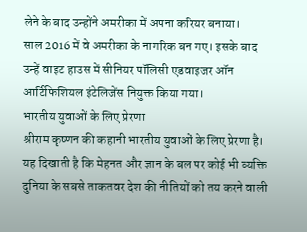लेने के बाद उन्होंने अमरीका में अपना करियर बनाया।
साल 2016 में वे अमरीका के नागरिक बन गए। इसके बाद उन्हें वाइट हाउस में सीनियर पॉलिसी एडवाइजर ऑन आर्टिफिशियल इंटेलिजेंस नियुक्त किया गया।
भारतीय युवाओं के लिए प्रेरणा
श्रीराम कृष्णन की कहानी भारतीय युवाओं के लिए प्रेरणा है। यह दिखाती है कि मेहनत और ज्ञान के बल पर कोई भी व्यक्ति दुनिया के सबसे ताकतवर देश की नीतियों को तय करने वाली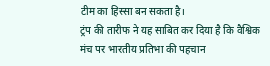टीम का हिस्सा बन सकता है।
ट्रंप की तारीफ ने यह साबित कर दिया है कि वैश्विक मंच पर भारतीय प्रतिभा की पहचान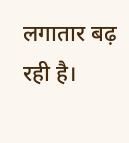लगातार बढ़ रही है।